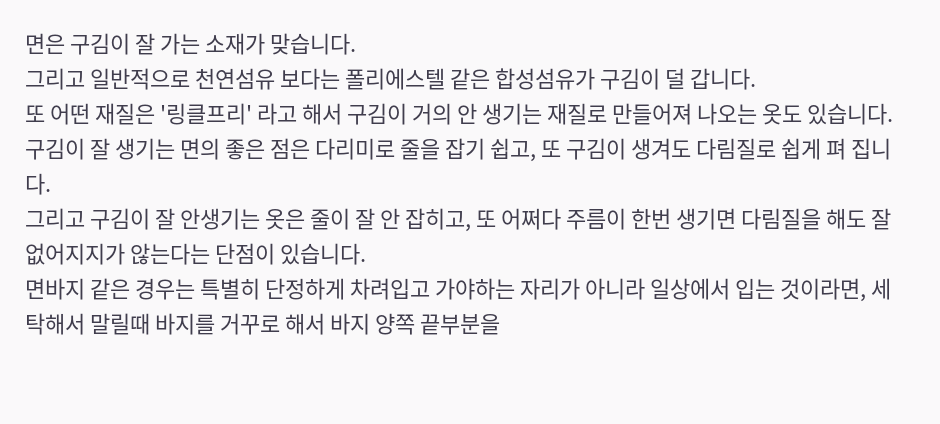면은 구김이 잘 가는 소재가 맞습니다.
그리고 일반적으로 천연섬유 보다는 폴리에스텔 같은 합성섬유가 구김이 덜 갑니다.
또 어떤 재질은 '링클프리' 라고 해서 구김이 거의 안 생기는 재질로 만들어져 나오는 옷도 있습니다.
구김이 잘 생기는 면의 좋은 점은 다리미로 줄을 잡기 쉽고, 또 구김이 생겨도 다림질로 쉽게 펴 집니다.
그리고 구김이 잘 안생기는 옷은 줄이 잘 안 잡히고, 또 어쩌다 주름이 한번 생기면 다림질을 해도 잘 없어지지가 않는다는 단점이 있습니다.
면바지 같은 경우는 특별히 단정하게 차려입고 가야하는 자리가 아니라 일상에서 입는 것이라면, 세탁해서 말릴때 바지를 거꾸로 해서 바지 양쪽 끝부분을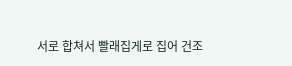서로 합쳐서 빨래집게로 집어 건조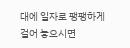대에 일자로 팽팽하게 걸어 놓으시면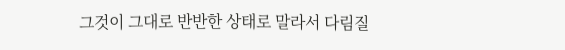그것이 그대로 반반한 상태로 말라서 다림질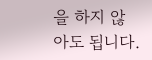을 하지 않아도 됩니다.